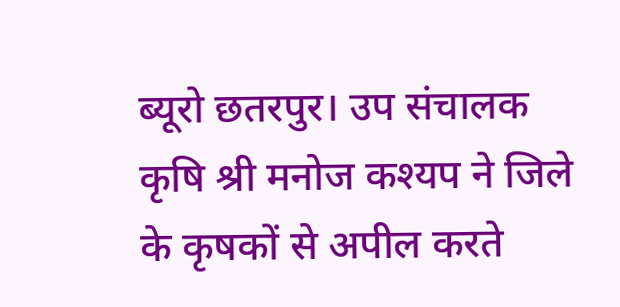ब्यूरो छतरपुर। उप संचालक कृषि श्री मनोज कश्यप ने जिले के कृषकों से अपील करते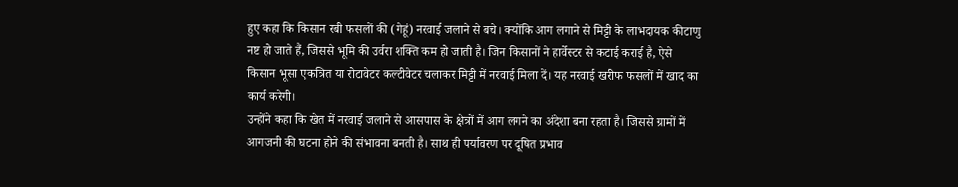हुए कहा कि किसान रबी फसलों की (गेहूं) नरवाई जलाने से बचे। क्योंकि आग लगाने से मिट्टी के लाभदायक कीटाणु नष्ट हो जाते हैं, जिससे भूमि की उर्वरा शक्ति कम हो जाती है। जिन किसानों ने हार्वेस्टर से कटाई कराई है, ऐसे किसान भूसा एकत्रित या रोटावेटर कल्टीवेटर चलाकर मिट्टी में नरवाई मिला दें। यह नरवाई खरीफ फसलों में खाद का कार्य करेगी।
उन्होंने कहा कि खेत में नरवाई जलाने से आसपास के क्षेत्रों में आग लगने का अंदेशा बना रहता है। जिससे ग्रामों में आगजनी की घटना होने की संभावना बनती है। साथ ही पर्यावरण पर दूषित प्रभाव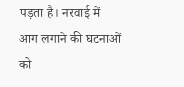पड़ता है। नरवाई में आग लगाने की घटनाओं को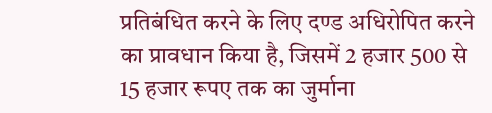प्रतिबंधित करने के लिए दण्ड अधिरोपित करने का प्रावधान किया है, जिसमें 2 हजार 500 से 15 हजार रूपए तक का जुर्माना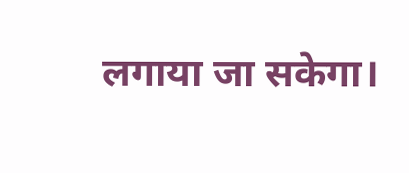लगाया जा सकेगा।